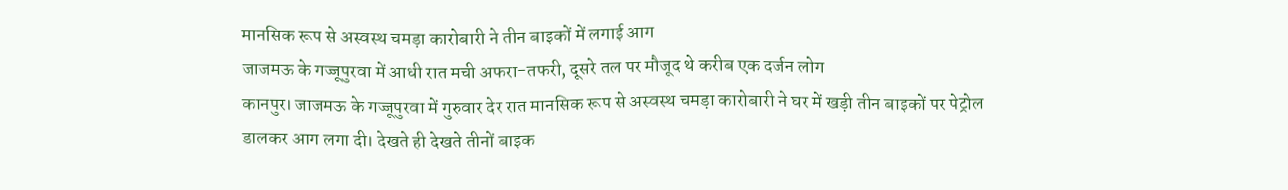मानसिक रूप से अस्वस्थ चमड़ा कारोबारी ने तीन बाइकों में लगाई आग
जाजमऊ के गज्जूपुरवा में आधी रात मची अफरा-तफरी, दूसरे तल पर मौजूद थे करीब एक दर्जन लोग
कानपुर। जाजमऊ के गज्जूपुरवा में गुरुवार देर रात मानसिक रूप से अस्वस्थ चमड़ा कारोबारी ने घर में खड़ी तीन बाइकों पर पेट्रोल डालकर आग लगा दी। देखते ही देखते तीनों बाइक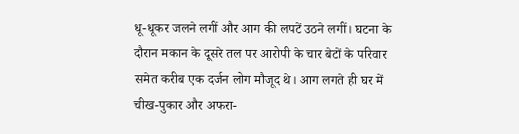धू-धूकर जलने लगीं और आग की लपटें उठने लगीं। घटना के दौरान मकान के दूसरे तल पर आरोपी के चार बेटों के परिवार समेत करीब एक दर्जन लोग मौजूद थे। आग लगते ही घर में चीख-पुकार और अफरा-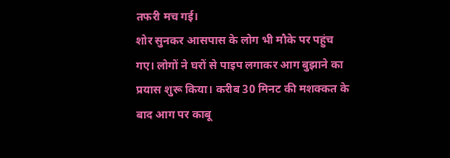तफरी मच गई।
शोर सुनकर आसपास के लोग भी मौके पर पहुंच गए। लोगों ने घरों से पाइप लगाकर आग बुझाने का प्रयास शुरू किया। करीब 30 मिनट की मशक्कत के बाद आग पर काबू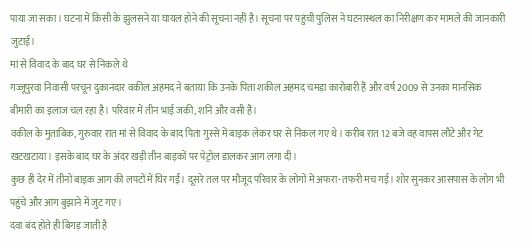पाया जा सका। घटना में किसी के झुलसने या घायल होने की सूचना नहीं है। सूचना पर पहुंची पुलिस ने घटनास्थल का निरीक्षण कर मामले की जानकारी जुटाई।
मां से विवाद के बाद घर से निकले थे
गज्जूपुरवा निवासी परचून दुकानदार वकील अहमद ने बताया कि उनके पिता शकील अहमद चमड़ा कारोबारी हैं और वर्ष 2009 से उनका मानसिक बीमारी का इलाज चल रहा है। परिवार में तीन भाई जकी, शनि और वसी हैं।
वकील के मुताबिक, गुरुवार रात मां से विवाद के बाद पिता गुस्से में बाइक लेकर घर से निकल गए थे। करीब रात 12 बजे वह वापस लौटे और गेट खटखटाया। इसके बाद घर के अंदर खड़ी तीन बाइकों पर पेट्रोल डालकर आग लगा दी।
कुछ ही देर में तीनों बाइक आग की लपटों में घिर गईं। दूसरे तल पर मौजूद परिवार के लोगों में अफरा-तफरी मच गई। शोर सुनकर आसपास के लोग भी पहुंचे और आग बुझाने में जुट गए।
दवा बंद होते ही बिगड़ जाती है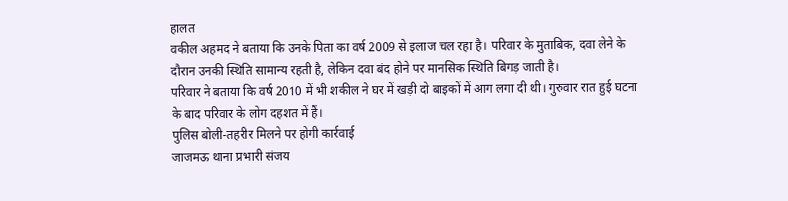हालत
वकील अहमद ने बताया कि उनके पिता का वर्ष 2009 से इलाज चल रहा है। परिवार के मुताबिक, दवा लेने के दौरान उनकी स्थिति सामान्य रहती है, लेकिन दवा बंद होने पर मानसिक स्थिति बिगड़ जाती है।
परिवार ने बताया कि वर्ष 2010 में भी शकील ने घर में खड़ी दो बाइकों में आग लगा दी थी। गुरुवार रात हुई घटना के बाद परिवार के लोग दहशत में हैं।
पुलिस बोली-तहरीर मिलने पर होगी कार्रवाई
जाजमऊ थाना प्रभारी संजय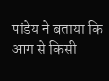पांडेय ने बताया कि आग से किसी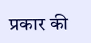प्रकार की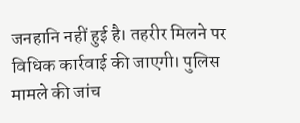जनहानि नहीं हुई है। तहरीर मिलने पर विधिक कार्रवाई की जाएगी। पुलिस मामले की जांच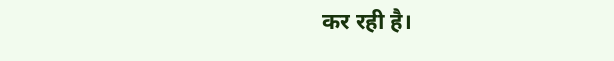कर रही है।